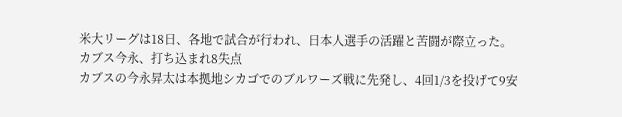米大リーグは18日、各地で試合が行われ、日本人選手の活躍と苦闘が際立った。
カブス今永、打ち込まれ8失点
カブスの今永昇太は本拠地シカゴでのブルワーズ戦に先発し、4回1/3を投げて9安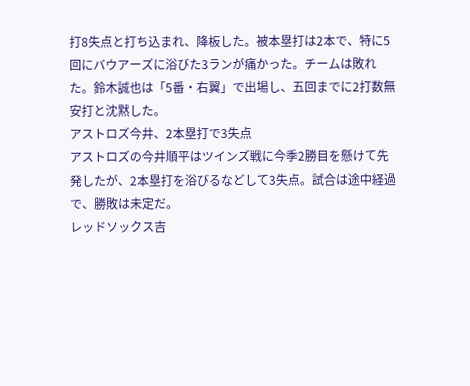打8失点と打ち込まれ、降板した。被本塁打は2本で、特に5回にバウアーズに浴びた3ランが痛かった。チームは敗れた。鈴木誠也は「5番・右翼」で出場し、五回までに2打数無安打と沈黙した。
アストロズ今井、2本塁打で3失点
アストロズの今井順平はツインズ戦に今季2勝目を懸けて先発したが、2本塁打を浴びるなどして3失点。試合は途中経過で、勝敗は未定だ。
レッドソックス吉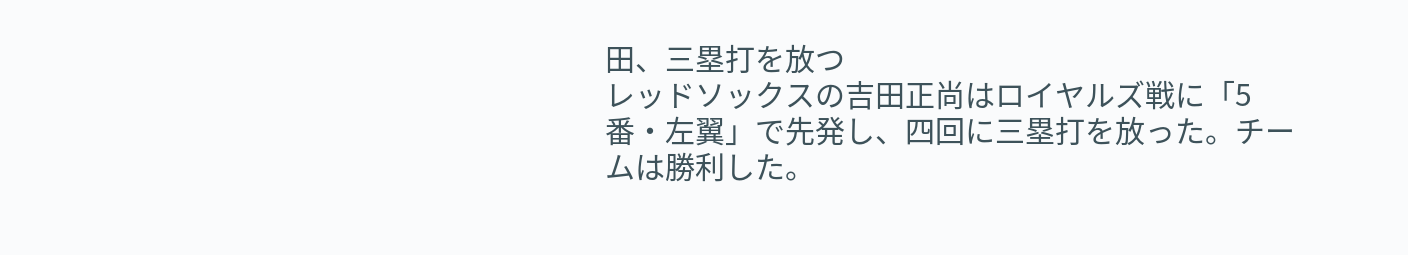田、三塁打を放つ
レッドソックスの吉田正尚はロイヤルズ戦に「5番・左翼」で先発し、四回に三塁打を放った。チームは勝利した。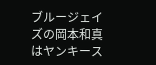ブルージェイズの岡本和真はヤンキース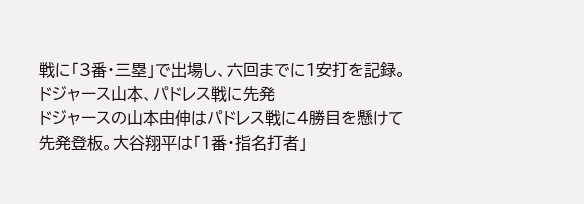戦に「3番・三塁」で出場し、六回までに1安打を記録。
ドジャース山本、パドレス戦に先発
ドジャースの山本由伸はパドレス戦に4勝目を懸けて先発登板。大谷翔平は「1番・指名打者」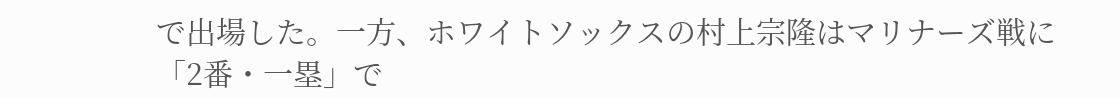で出場した。一方、ホワイトソックスの村上宗隆はマリナーズ戦に「2番・一塁」で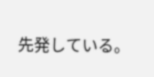先発している。